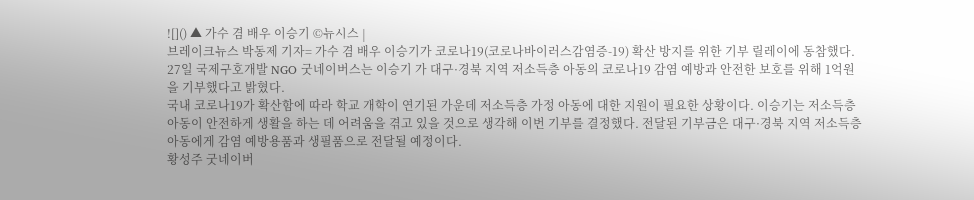![]() ▲ 가수 겸 배우 이승기 ©뉴시스 |
브레이크뉴스 박동제 기자= 가수 겸 배우 이승기가 코로나19(코로나바이러스감염증-19) 확산 방지를 위한 기부 릴레이에 동참했다.
27일 국제구호개발 NGO 굿네이버스는 이승기 가 대구·경북 지역 저소득층 아동의 코로나19 감염 예방과 안전한 보호를 위해 1억원을 기부했다고 밝혔다.
국내 코로나19가 확산함에 따라 학교 개학이 연기된 가운데 저소득층 가정 아동에 대한 지원이 필요한 상황이다. 이승기는 저소득층 아동이 안전하게 생활을 하는 데 어려움을 겪고 있을 것으로 생각해 이번 기부를 결정했다. 전달된 기부금은 대구·경북 지역 저소득층 아동에게 감염 예방용품과 생필품으로 전달될 예정이다.
황성주 굿네이버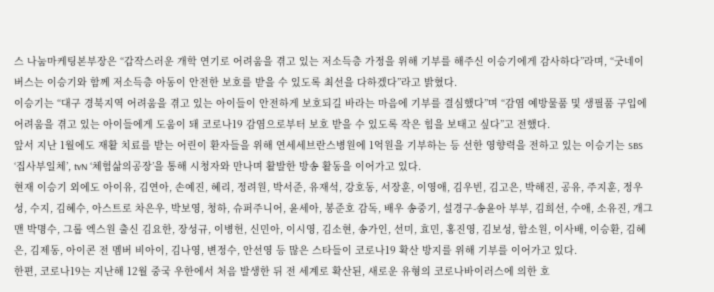스 나눔마케팅본부장은 “갑작스러운 개학 연기로 어려움을 겪고 있는 저소득층 가정을 위해 기부를 해주신 이승기에게 감사하다”라며, “굿네이버스는 이승기와 함께 저소득층 아동이 안전한 보호를 받을 수 있도록 최선을 다하겠다”라고 밝혔다.
이승기는 “대구 경북지역 어려움을 겪고 있는 아이들이 안전하게 보호되길 바라는 마음에 기부를 결심했다”며 “감염 예방물품 및 생필품 구입에 어려움을 겪고 있는 아이들에게 도움이 돼 코로나19 감염으로부터 보호 받을 수 있도록 작은 힘을 보태고 싶다”고 전했다.
앞서 지난 1월에도 재활 치료를 받는 어린이 환자들을 위해 연세세브란스병원에 1억원을 기부하는 등 선한 영향력을 전하고 있는 이승기는 SBS ‘집사부일체’, tvN ‘체험삶의공장’을 통해 시청자와 만나며 활발한 방송 활동을 이어가고 있다.
현재 이승기 외에도 아이유, 김연아, 손예진, 혜리, 정려원, 박서준, 유재석, 강호동, 서장훈, 이영애, 김우빈, 김고은, 박해진, 공유, 주지훈, 정우성, 수지, 김혜수, 아스트로 차은우, 박보영, 청하, 슈퍼주니어, 윤세아, 봉준호 감독, 배우 송중기, 설경구-송윤아 부부, 김희선, 수애, 소유진, 개그맨 박명수, 그룹 엑스원 출신 김요한, 장성규, 이병헌, 신민아, 이시영, 김소현, 송가인, 선미, 효민, 홍진영, 김보성, 함소원, 이사배, 이승환, 김혜은, 김제동, 아이콘 전 멤버 비아이, 김나영, 변정수, 안선영 등 많은 스타들이 코로나19 확산 방지를 위해 기부를 이어가고 있다.
한편, 코로나19는 지난해 12월 중국 우한에서 처음 발생한 뒤 전 세계로 확산된, 새로운 유형의 코로나바이러스에 의한 호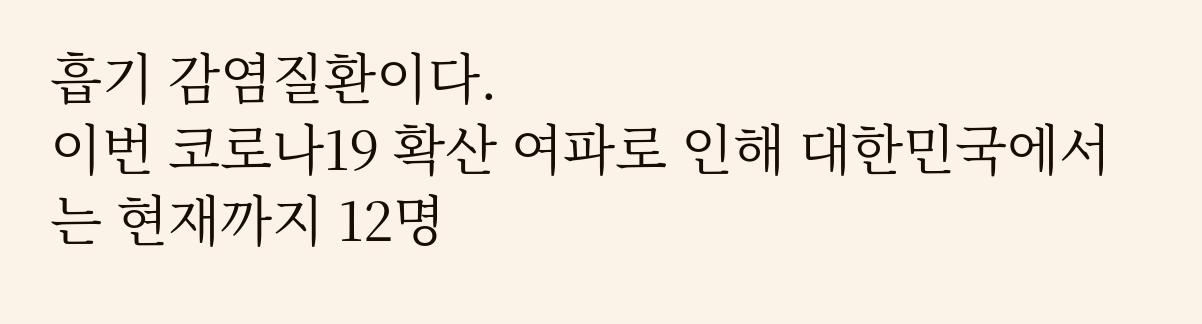흡기 감염질환이다.
이번 코로나19 확산 여파로 인해 대한민국에서는 현재까지 12명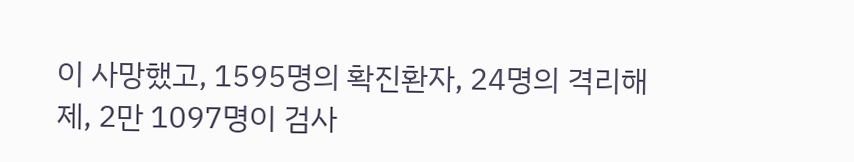이 사망했고, 1595명의 확진환자, 24명의 격리해제, 2만 1097명이 검사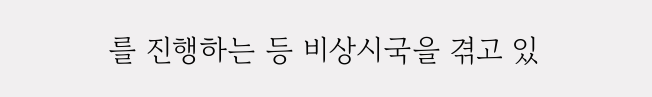를 진행하는 등 비상시국을 겪고 있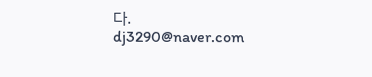다.
dj3290@naver.com